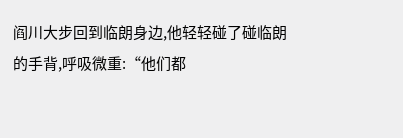阎川大步回到临朗身边,他轻轻碰了碰临朗的手背,呼吸微重:“他们都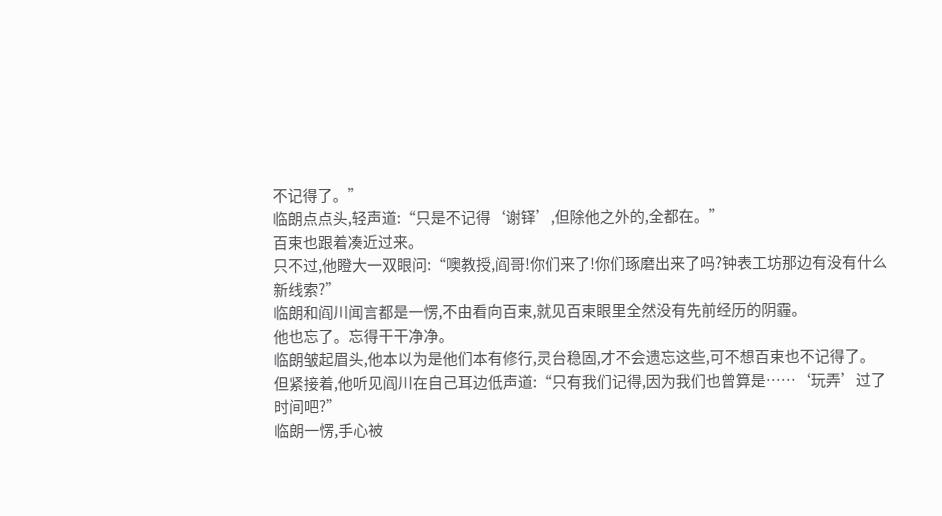不记得了。”
临朗点点头,轻声道:“只是不记得‘谢铎’,但除他之外的,全都在。”
百束也跟着凑近过来。
只不过,他瞪大一双眼问:“噢教授,阎哥!你们来了!你们琢磨出来了吗?钟表工坊那边有没有什么新线索?”
临朗和阎川闻言都是一愣,不由看向百束,就见百束眼里全然没有先前经历的阴霾。
他也忘了。忘得干干净净。
临朗皱起眉头,他本以为是他们本有修行,灵台稳固,才不会遗忘这些,可不想百束也不记得了。
但紧接着,他听见阎川在自己耳边低声道:“只有我们记得,因为我们也曾算是……‘玩弄’过了时间吧?”
临朗一愣,手心被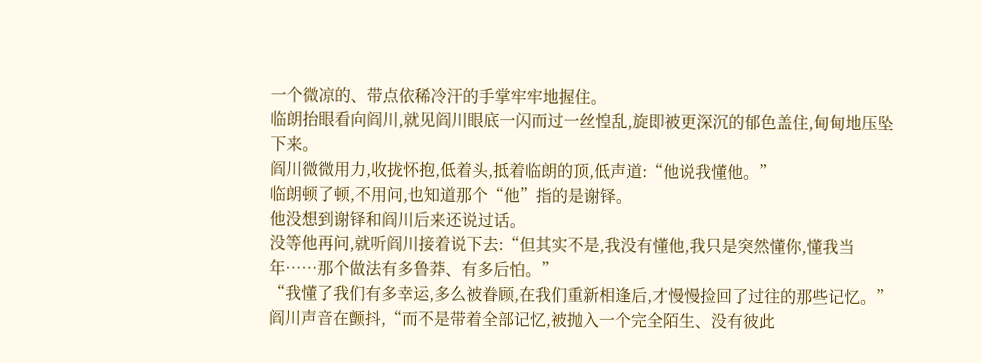一个微凉的、带点依稀冷汗的手掌牢牢地握住。
临朗抬眼看向阎川,就见阎川眼底一闪而过一丝惶乱,旋即被更深沉的郁色盖住,甸甸地压坠下来。
阎川微微用力,收拢怀抱,低着头,抵着临朗的顶,低声道:“他说我懂他。”
临朗顿了顿,不用问,也知道那个“他”指的是谢铎。
他没想到谢铎和阎川后来还说过话。
没等他再问,就听阎川接着说下去:“但其实不是,我没有懂他,我只是突然懂你,懂我当年……那个做法有多鲁莽、有多后怕。”
“我懂了我们有多幸运,多么被眷顾,在我们重新相逢后,才慢慢捡回了过往的那些记忆。”阎川声音在颤抖,“而不是带着全部记忆,被抛入一个完全陌生、没有彼此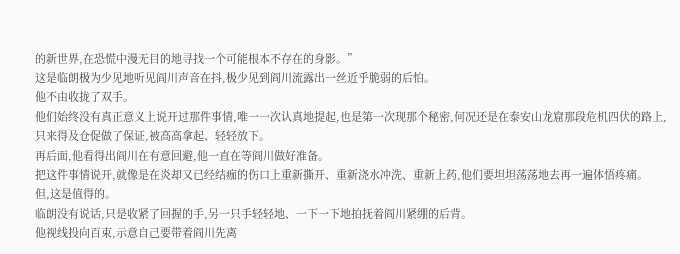的新世界,在恐慌中漫无目的地寻找一个可能根本不存在的身影。”
这是临朗极为少见地听见阎川声音在抖,极少见到阎川流露出一丝近乎脆弱的后怕。
他不由收拢了双手。
他们始终没有真正意义上说开过那件事情,唯一一次认真地提起,也是第一次现那个秘密,何况还是在泰安山龙窟那段危机四伏的路上,只来得及仓促做了保证,被高高拿起、轻轻放下。
再后面,他看得出阎川在有意回避,他一直在等阎川做好准备。
把这件事情说开,就像是在炎却又已经结痂的伤口上重新撕开、重新浇水冲洗、重新上药,他们要坦坦荡荡地去再一遍体悟疼痛。
但,这是值得的。
临朗没有说话,只是收紧了回握的手,另一只手轻轻地、一下一下地拍抚着阎川紧绷的后背。
他视线投向百束,示意自己要带着阎川先离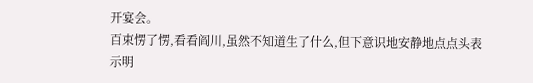开宴会。
百束愣了愣,看看阎川,虽然不知道生了什么,但下意识地安静地点点头表示明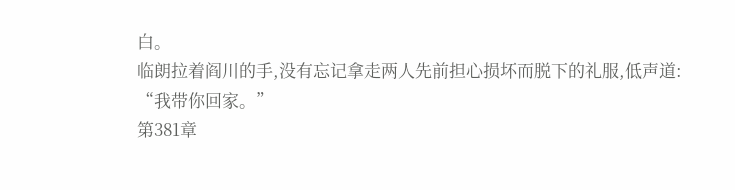白。
临朗拉着阎川的手,没有忘记拿走两人先前担心损坏而脱下的礼服,低声道:
“我带你回家。”
第381章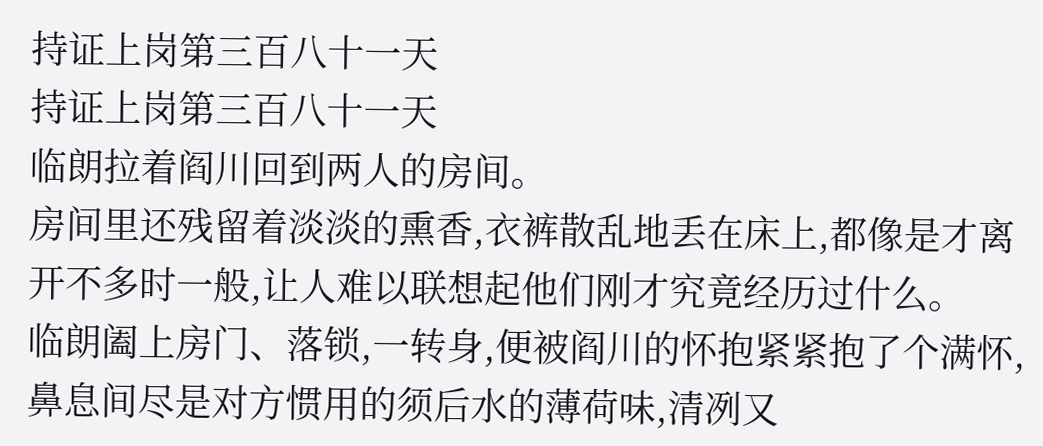持证上岗第三百八十一天
持证上岗第三百八十一天
临朗拉着阎川回到两人的房间。
房间里还残留着淡淡的熏香,衣裤散乱地丢在床上,都像是才离开不多时一般,让人难以联想起他们刚才究竟经历过什么。
临朗阖上房门、落锁,一转身,便被阎川的怀抱紧紧抱了个满怀,鼻息间尽是对方惯用的须后水的薄荷味,清冽又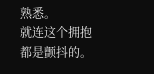熟悉。
就连这个拥抱都是颤抖的。